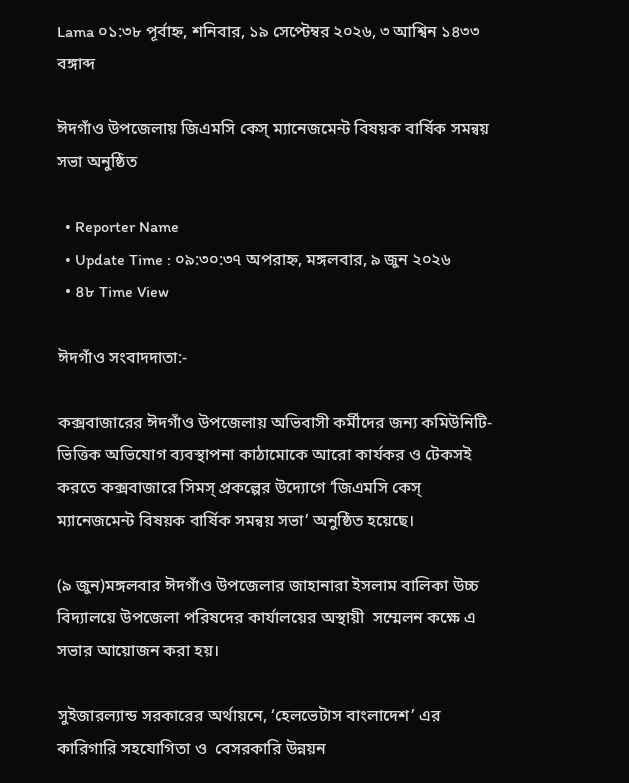Lama ০১:৩৮ পূর্বাহ্ন, শনিবার, ১৯ সেপ্টেম্বর ২০২৬, ৩ আশ্বিন ১৪৩৩ বঙ্গাব্দ

ঈদগাঁও উপজেলায় জিএমসি কেস্ ম্যানেজমেন্ট বিষয়ক বার্ষিক সমন্বয় সভা অনুষ্ঠিত

  • Reporter Name
  • Update Time : ০৯:৩০:৩৭ অপরাহ্ন, মঙ্গলবার, ৯ জুন ২০২৬
  • ৪৮ Time View

ঈদগাঁও সংবাদদাতা:-

কক্সবাজারের ঈদগাঁও উপজেলায় অভিবাসী কর্মীদের জন্য কমিউনিটি-ভিত্তিক অভিযোগ ব্যবস্থাপনা কাঠামোকে আরো কার্যকর ও টেকসই করতে কক্সবাজারে সিমস্ প্রকল্পের উদ্যোগে ‘জিএমসি কেস্ ম্যানেজমেন্ট বিষয়ক বার্ষিক সমন্বয় সভা’ অনুষ্ঠিত হয়েছে।

(৯ জুন)মঙ্গলবার ঈদগাঁও উপজেলার জাহানারা ইসলাম বালিকা উচ্চ বিদ্যালয়ে উপজেলা পরিষদের কার্যালয়ের অস্থায়ী  সম্মেলন কক্ষে এ সভার আয়োজন করা হয়।

সুইজারল্যান্ড সরকারের অর্থায়নে, ‘হেলভেটাস বাংলাদেশ’ এর কারিগারি সহযোগিতা ও  বেসরকারি উন্নয়ন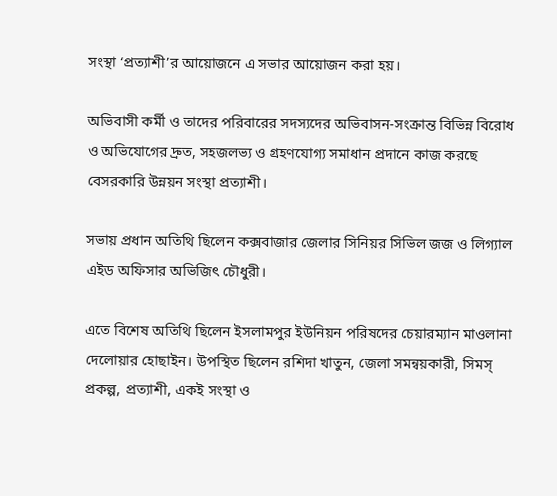সংস্থা ‘প্রত্যাশী’র আয়োজনে এ সভার আয়োজন করা হয়।

অভিবাসী কর্মী ও তাদের পরিবারের সদস্যদের অভিবাসন-সংক্রান্ত বিভিন্ন বিরোধ ও অভিযোগের দ্রুত, সহজলভ্য ও গ্রহণযোগ্য সমাধান প্রদানে কাজ করছে বেসরকারি উন্নয়ন সংস্থা প্রত্যাশী।

সভায় প্রধান অতিথি ছিলেন কক্সবাজার জেলার সিনিয়র সিভিল জজ ও লিগ্যাল এইড অফিসার অভিজিৎ চৌধুরী।

এতে বিশেষ অতিথি ছিলেন ইসলামপুর ইউনিয়ন পরিষদের চেয়ারম্যান মাওলানা দেলোয়ার হোছাইন। উপস্থিত ছিলেন রশিদা খাতুন, জেলা সমন্বয়কারী, সিমস্ প্রকল্প, প্রত্যাশী, একই সংস্থা ও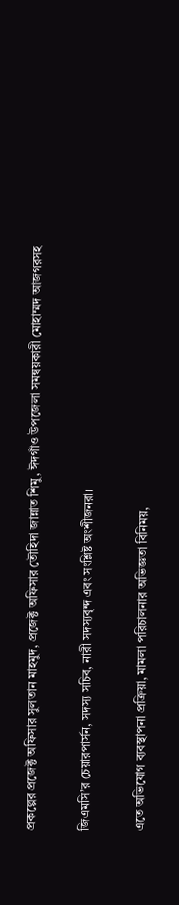প্রকল্পের প্রজেক্ট অফিসার সুলতান মাহমুদ, প্রজেক্ট অফিসার তৌহিদা জান্নাত শিমু, ঈদগাঁও উপজেলা সমন্বয়কারী মোহাম্মদ আজগরসহ

জিএমসি’র চেয়ারপার্সন, সদস্য সচিব, নারী সদস্যবৃন্দ এবং সংশ্লিষ্ট অংশীজনরা।

এতে অভিযোগ ব্যবস্থাপনা প্রক্রিয়া, মামলা পরিচালনার অভিজ্ঞতা বিনিময়,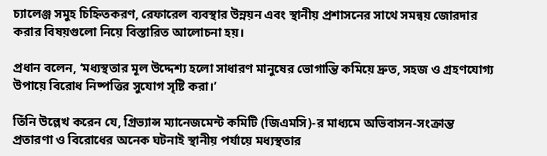চ্যালেঞ্জ সমুহ চিহ্নিতকরণ, রেফারেল ব্যবস্থার উন্নয়ন এবং স্থানীয় প্রশাসনের সাথে সমন্বয় জোরদার করার বিষয়গুলো নিয়ে বিস্তারিত আলোচনা হয়।

প্রধান বলেন, ‘মধ্যস্থতার মূল উদ্দেশ্য হলো সাধারণ মানুষের ভোগান্তি কমিয়ে দ্রুত, সহজ ও গ্রহণযোগ্য উপায়ে বিরোধ নিষ্পত্তির সুযোগ সৃষ্টি করা।’

তিঁনি উল্লেখ করেন যে, গ্রিভ্যান্স ম্যানেজমেন্ট কমিটি (জিএমসি)-র মাধ্যমে অভিবাসন-সংক্রান্ত প্রতারণা ও বিরোধের অনেক ঘটনাই স্থানীয় পর্যায়ে মধ্যস্থতার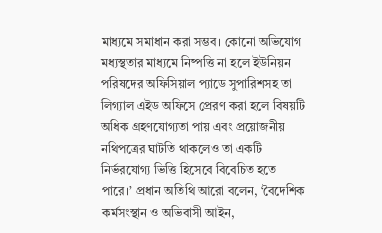মাধ্যমে সমাধান করা সম্ভব। কোনো অভিযোগ মধ্যস্থতার মাধ্যমে নিষ্পত্তি না হলে ইউনিয়ন পরিষদের অফিসিয়াল প্যাডে সুপারিশসহ তা লিগ্যাল এইড অফিসে প্রেরণ করা হলে বিষয়টি অধিক গ্রহণযোগ্যতা পায় এবং প্রয়োজনীয় নথিপত্রের ঘাটতি থাকলেও তা একটি নির্ভরযোগ্য ভিত্তি হিসেবে বিবেচিত হতে পারে।’ প্রধান অতিথি আরো বলেন, ‘বৈদেশিক কর্মসংস্থান ও অভিবাসী আইন,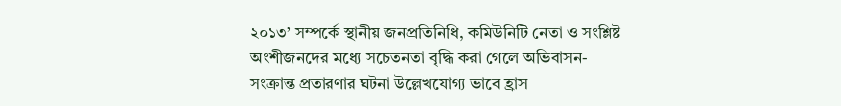২০১৩’ সম্পর্কে স্থানীয় জনপ্রতিনিধি, কমিউনিটি নেতা ও সংশ্লিষ্ট অংশীজনদের মধ্যে সচেতনতা বৃদ্ধি করা গেলে অভিবাসন-সংক্রান্ত প্রতারণার ঘটনা উল্লেখযোগ্য ভাবে হ্রাস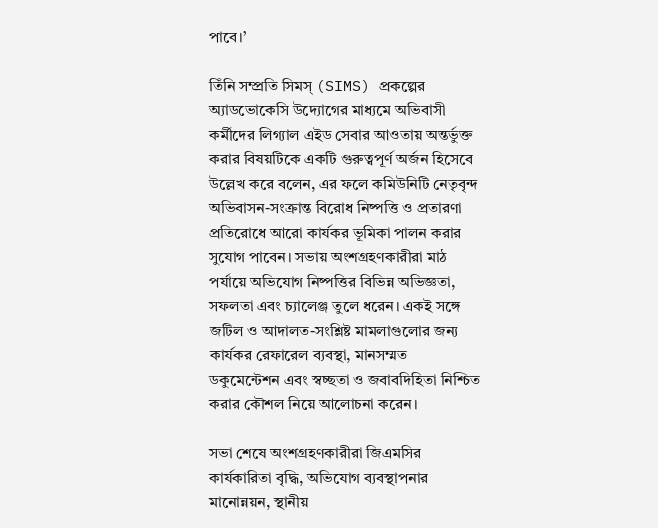পাবে।’

তিঁনি সম্প্রতি সিমস্ (SIMS) প্রকল্পের অ্যাডভোকেসি উদ্যোগের মাধ্যমে অভিবাসী কর্মীদের লিগ্যাল এইড সেবার আওতায় অন্তর্ভুক্ত করার বিষয়টিকে একটি গুরুত্বপূর্ণ অর্জন হিসেবে উল্লেখ করে বলেন, এর ফলে কমিউনিটি নেতৃবৃন্দ অভিবাসন-সংক্রান্ত বিরোধ নিষ্পত্তি ও প্রতারণা প্রতিরোধে আরো কার্যকর ভূমিকা পালন করার সুযোগ পাবেন। সভায় অংশগ্রহণকারীরা মাঠ পর্যায়ে অভিযোগ নিষ্পত্তির বিভিন্ন অভিজ্ঞতা, সফলতা এবং চ্যালেঞ্জ তুলে ধরেন। একই সঙ্গে জটিল ও আদালত-সংশ্লিষ্ট মামলাগুলোর জন্য কার্যকর রেফারেল ব্যবস্থা, মানসম্মত ডকুমেন্টেশন এবং স্বচ্ছতা ও জবাবদিহিতা নিশ্চিত করার কৌশল নিয়ে আলোচনা করেন।

সভা শেষে অংশগ্রহণকারীরা জিএমসির কার্যকারিতা বৃদ্ধি, অভিযোগ ব্যবস্থাপনার মানোন্নয়ন, স্থানীয়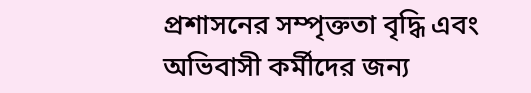প্রশাসনের সম্পৃক্ততা বৃদ্ধি এবং অভিবাসী কর্মীদের জন্য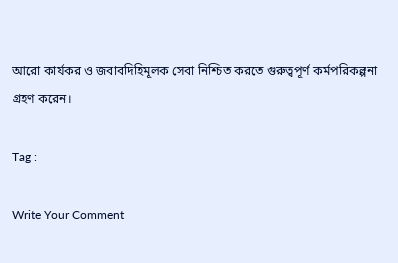আরো কার্যকর ও জবাবদিহিমূলক সেবা নিশ্চিত করতে গুরুত্বপূর্ণ কর্মপরিকল্পনা গ্রহণ করেন।

Tag :

Write Your Comment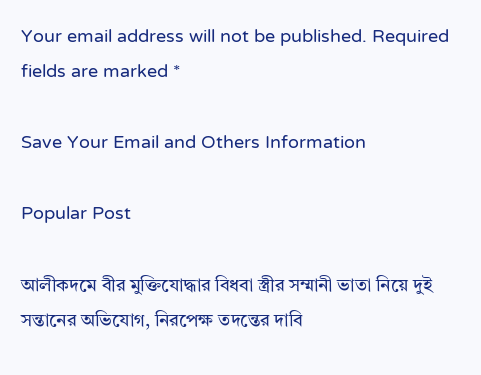Your email address will not be published. Required fields are marked *

Save Your Email and Others Information

Popular Post

আলীকদমে বীর মুক্তিযোদ্ধার বিধবা স্ত্রীর সম্মানী ভাতা নিয়ে দুই সন্তানের অভিযোগ, নিরপেক্ষ তদন্তের দাবি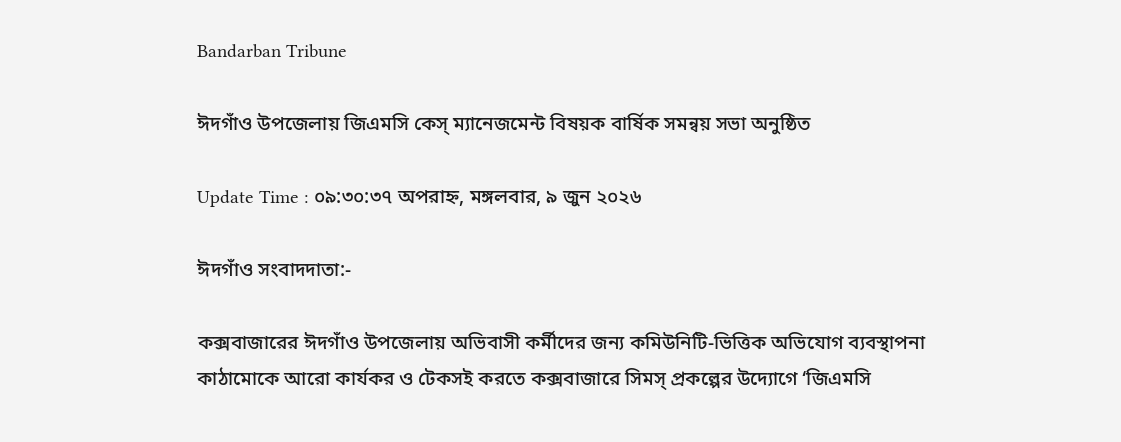Bandarban Tribune

ঈদগাঁও উপজেলায় জিএমসি কেস্ ম্যানেজমেন্ট বিষয়ক বার্ষিক সমন্বয় সভা অনুষ্ঠিত

Update Time : ০৯:৩০:৩৭ অপরাহ্ন, মঙ্গলবার, ৯ জুন ২০২৬

ঈদগাঁও সংবাদদাতা:-

কক্সবাজারের ঈদগাঁও উপজেলায় অভিবাসী কর্মীদের জন্য কমিউনিটি-ভিত্তিক অভিযোগ ব্যবস্থাপনা কাঠামোকে আরো কার্যকর ও টেকসই করতে কক্সবাজারে সিমস্ প্রকল্পের উদ্যোগে ‘জিএমসি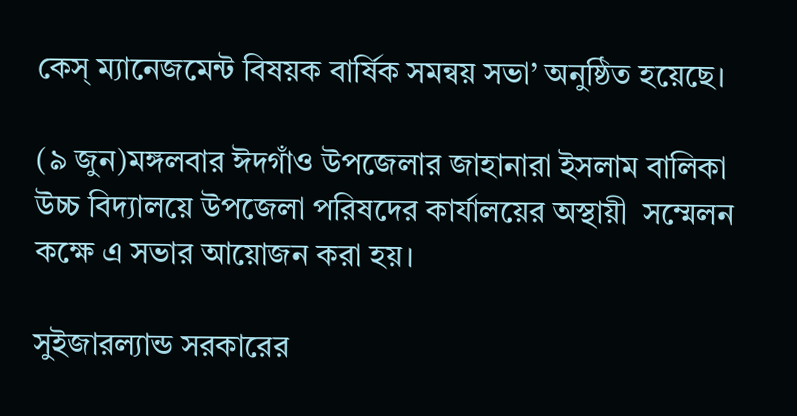কেস্ ম্যানেজমেন্ট বিষয়ক বার্ষিক সমন্বয় সভা’ অনুষ্ঠিত হয়েছে।

(৯ জুন)মঙ্গলবার ঈদগাঁও উপজেলার জাহানারা ইসলাম বালিকা উচ্চ বিদ্যালয়ে উপজেলা পরিষদের কার্যালয়ের অস্থায়ী  সম্মেলন কক্ষে এ সভার আয়োজন করা হয়।

সুইজারল্যান্ড সরকারের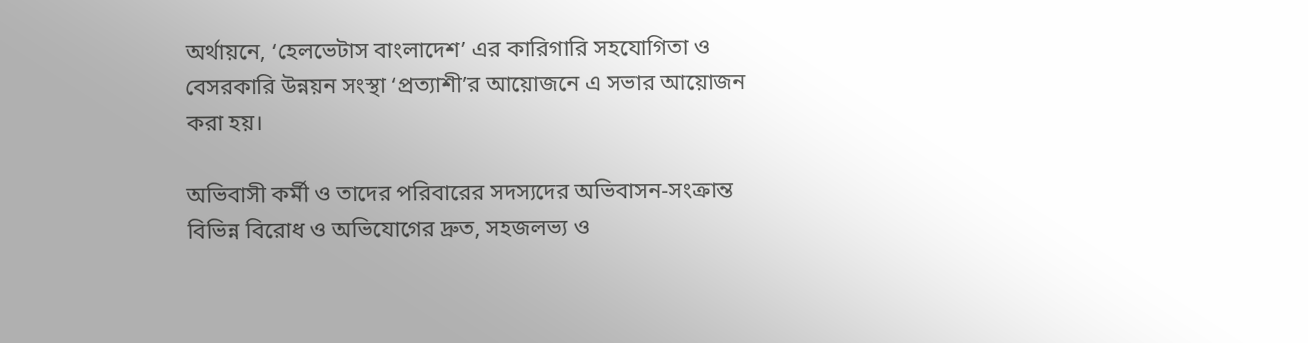অর্থায়নে, ‘হেলভেটাস বাংলাদেশ’ এর কারিগারি সহযোগিতা ও  বেসরকারি উন্নয়ন সংস্থা ‘প্রত্যাশী’র আয়োজনে এ সভার আয়োজন করা হয়।

অভিবাসী কর্মী ও তাদের পরিবারের সদস্যদের অভিবাসন-সংক্রান্ত বিভিন্ন বিরোধ ও অভিযোগের দ্রুত, সহজলভ্য ও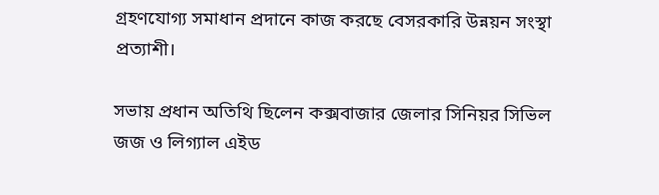গ্রহণযোগ্য সমাধান প্রদানে কাজ করছে বেসরকারি উন্নয়ন সংস্থা প্রত্যাশী।

সভায় প্রধান অতিথি ছিলেন কক্সবাজার জেলার সিনিয়র সিভিল জজ ও লিগ্যাল এইড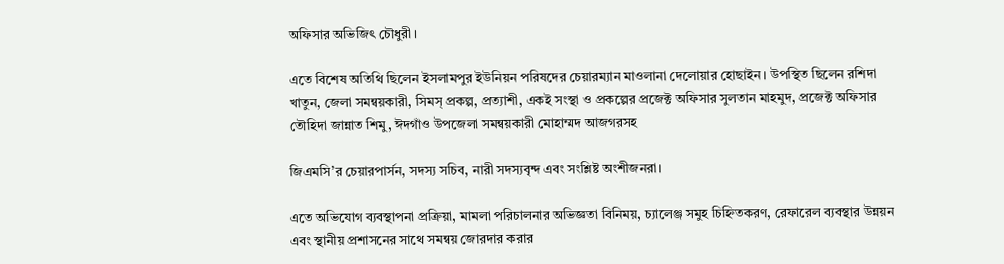অফিসার অভিজিৎ চৌধুরী।

এতে বিশেষ অতিথি ছিলেন ইসলামপুর ইউনিয়ন পরিষদের চেয়ারম্যান মাওলানা দেলোয়ার হোছাইন। উপস্থিত ছিলেন রশিদা খাতুন, জেলা সমন্বয়কারী, সিমস্ প্রকল্প, প্রত্যাশী, একই সংস্থা ও প্রকল্পের প্রজেক্ট অফিসার সুলতান মাহমুদ, প্রজেক্ট অফিসার তৌহিদা জান্নাত শিমু, ঈদগাঁও উপজেলা সমন্বয়কারী মোহাম্মদ আজগরসহ

জিএমসি’র চেয়ারপার্সন, সদস্য সচিব, নারী সদস্যবৃন্দ এবং সংশ্লিষ্ট অংশীজনরা।

এতে অভিযোগ ব্যবস্থাপনা প্রক্রিয়া, মামলা পরিচালনার অভিজ্ঞতা বিনিময়, চ্যালেঞ্জ সমুহ চিহ্নিতকরণ, রেফারেল ব্যবস্থার উন্নয়ন এবং স্থানীয় প্রশাসনের সাথে সমন্বয় জোরদার করার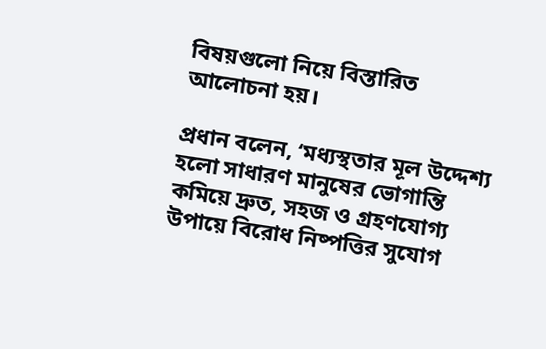বিষয়গুলো নিয়ে বিস্তারিত আলোচনা হয়।

প্রধান বলেন, ‘মধ্যস্থতার মূল উদ্দেশ্য হলো সাধারণ মানুষের ভোগান্তি কমিয়ে দ্রুত, সহজ ও গ্রহণযোগ্য উপায়ে বিরোধ নিষ্পত্তির সুযোগ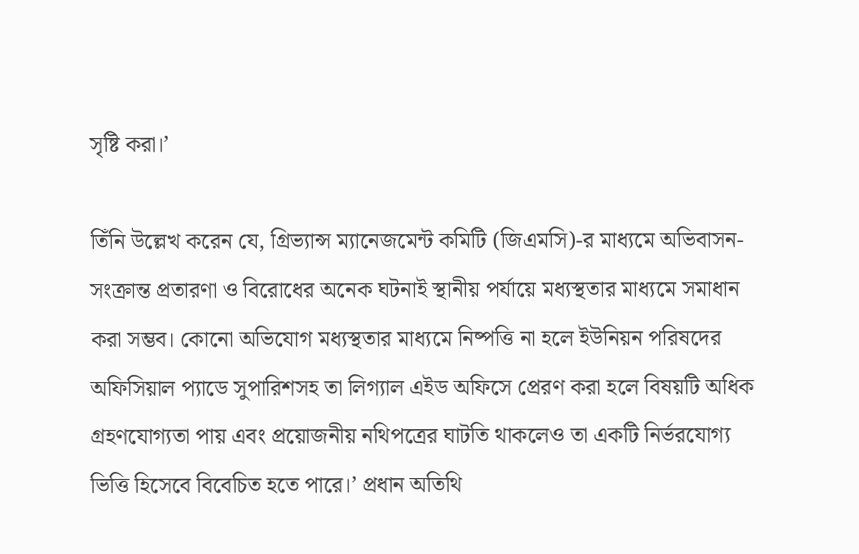সৃষ্টি করা।’

তিঁনি উল্লেখ করেন যে, গ্রিভ্যান্স ম্যানেজমেন্ট কমিটি (জিএমসি)-র মাধ্যমে অভিবাসন-সংক্রান্ত প্রতারণা ও বিরোধের অনেক ঘটনাই স্থানীয় পর্যায়ে মধ্যস্থতার মাধ্যমে সমাধান করা সম্ভব। কোনো অভিযোগ মধ্যস্থতার মাধ্যমে নিষ্পত্তি না হলে ইউনিয়ন পরিষদের অফিসিয়াল প্যাডে সুপারিশসহ তা লিগ্যাল এইড অফিসে প্রেরণ করা হলে বিষয়টি অধিক গ্রহণযোগ্যতা পায় এবং প্রয়োজনীয় নথিপত্রের ঘাটতি থাকলেও তা একটি নির্ভরযোগ্য ভিত্তি হিসেবে বিবেচিত হতে পারে।’ প্রধান অতিথি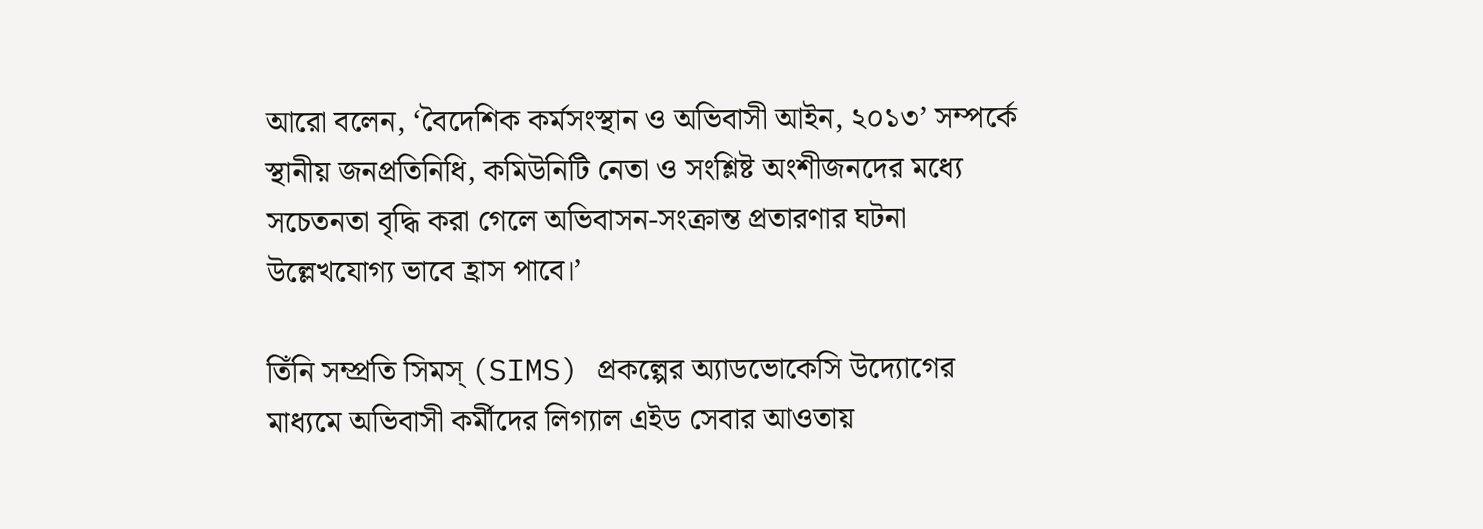আরো বলেন, ‘বৈদেশিক কর্মসংস্থান ও অভিবাসী আইন, ২০১৩’ সম্পর্কে স্থানীয় জনপ্রতিনিধি, কমিউনিটি নেতা ও সংশ্লিষ্ট অংশীজনদের মধ্যে সচেতনতা বৃদ্ধি করা গেলে অভিবাসন-সংক্রান্ত প্রতারণার ঘটনা উল্লেখযোগ্য ভাবে হ্রাস পাবে।’

তিঁনি সম্প্রতি সিমস্ (SIMS) প্রকল্পের অ্যাডভোকেসি উদ্যোগের মাধ্যমে অভিবাসী কর্মীদের লিগ্যাল এইড সেবার আওতায়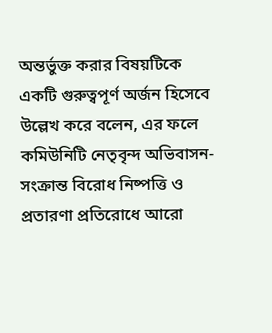অন্তর্ভুক্ত করার বিষয়টিকে একটি গুরুত্বপূর্ণ অর্জন হিসেবে উল্লেখ করে বলেন, এর ফলে কমিউনিটি নেতৃবৃন্দ অভিবাসন-সংক্রান্ত বিরোধ নিষ্পত্তি ও প্রতারণা প্রতিরোধে আরো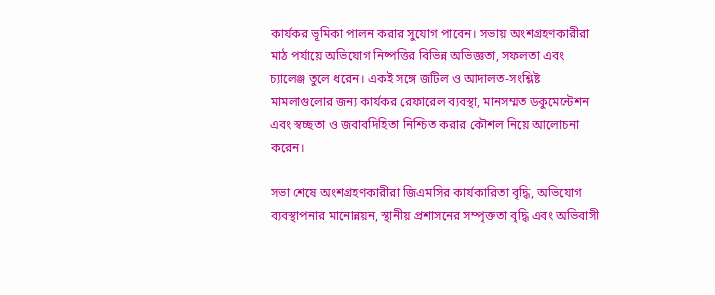কার্যকর ভূমিকা পালন করার সুযোগ পাবেন। সভায় অংশগ্রহণকারীরা মাঠ পর্যায়ে অভিযোগ নিষ্পত্তির বিভিন্ন অভিজ্ঞতা, সফলতা এবং চ্যালেঞ্জ তুলে ধরেন। একই সঙ্গে জটিল ও আদালত-সংশ্লিষ্ট মামলাগুলোর জন্য কার্যকর রেফারেল ব্যবস্থা, মানসম্মত ডকুমেন্টেশন এবং স্বচ্ছতা ও জবাবদিহিতা নিশ্চিত করার কৌশল নিয়ে আলোচনা করেন।

সভা শেষে অংশগ্রহণকারীরা জিএমসির কার্যকারিতা বৃদ্ধি, অভিযোগ ব্যবস্থাপনার মানোন্নয়ন, স্থানীয় প্রশাসনের সম্পৃক্ততা বৃদ্ধি এবং অভিবাসী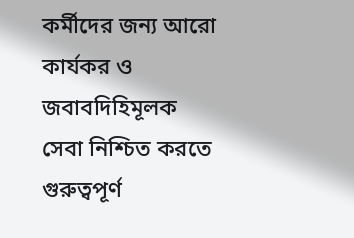কর্মীদের জন্য আরো কার্যকর ও জবাবদিহিমূলক সেবা নিশ্চিত করতে গুরুত্বপূর্ণ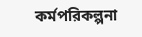কর্মপরিকল্পনা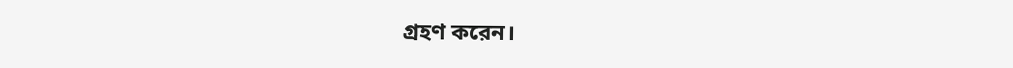গ্রহণ করেন।